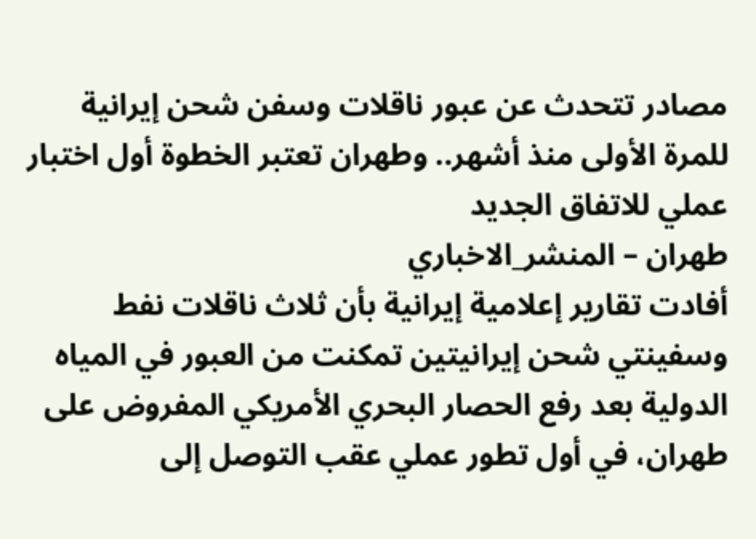مصادر تتحدث عن عبور ناقلات وسفن شحن إيرانية للمرة الأولى منذ أشهر.. وطهران تعتبر الخطوة أول اختبار عملي للاتفاق الجديد
طهران – المنشر_الاخباري
أفادت تقارير إعلامية إيرانية بأن ثلاث ناقلات نفط وسفينتي شحن إيرانيتين تمكنت من العبور في المياه الدولية بعد رفع الحصار البحري الأمريكي المفروض على طهران، في أول تطور عملي عقب التوصل إلى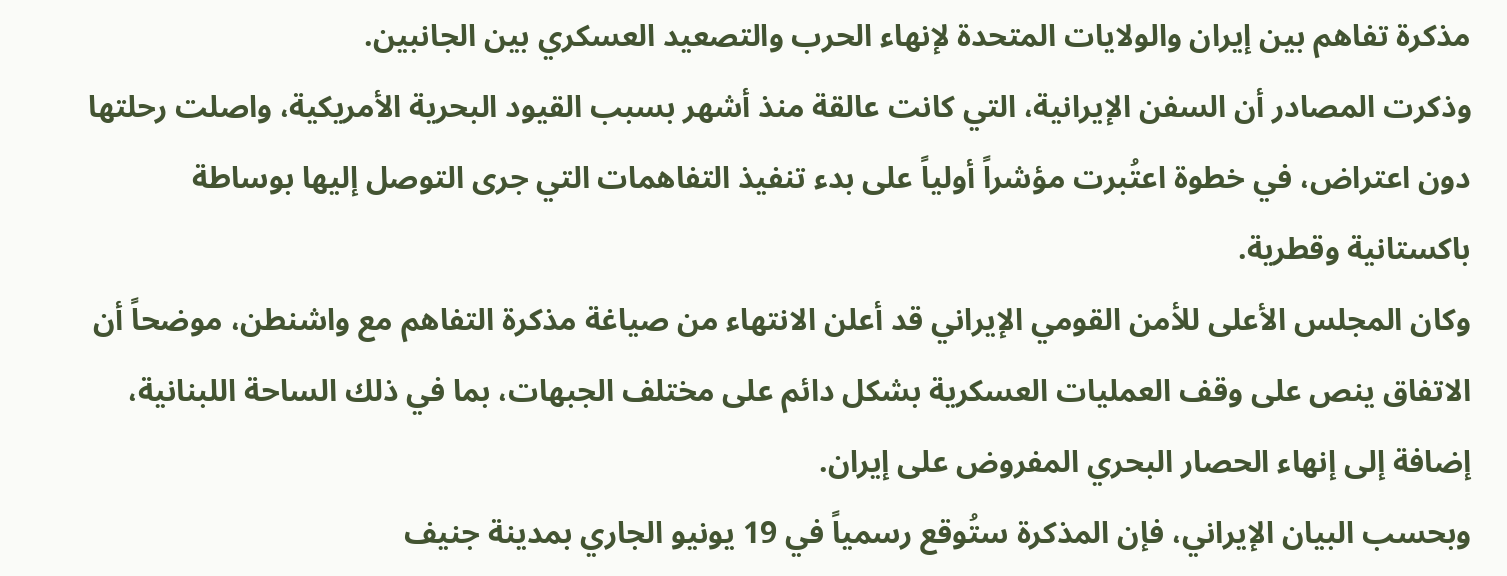مذكرة تفاهم بين إيران والولايات المتحدة لإنهاء الحرب والتصعيد العسكري بين الجانبين.
وذكرت المصادر أن السفن الإيرانية، التي كانت عالقة منذ أشهر بسبب القيود البحرية الأمريكية، واصلت رحلتها دون اعتراض، في خطوة اعتُبرت مؤشراً أولياً على بدء تنفيذ التفاهمات التي جرى التوصل إليها بوساطة باكستانية وقطرية.
وكان المجلس الأعلى للأمن القومي الإيراني قد أعلن الانتهاء من صياغة مذكرة التفاهم مع واشنطن، موضحاً أن الاتفاق ينص على وقف العمليات العسكرية بشكل دائم على مختلف الجبهات، بما في ذلك الساحة اللبنانية، إضافة إلى إنهاء الحصار البحري المفروض على إيران.
وبحسب البيان الإيراني، فإن المذكرة ستُوقع رسمياً في 19 يونيو الجاري بمدينة جنيف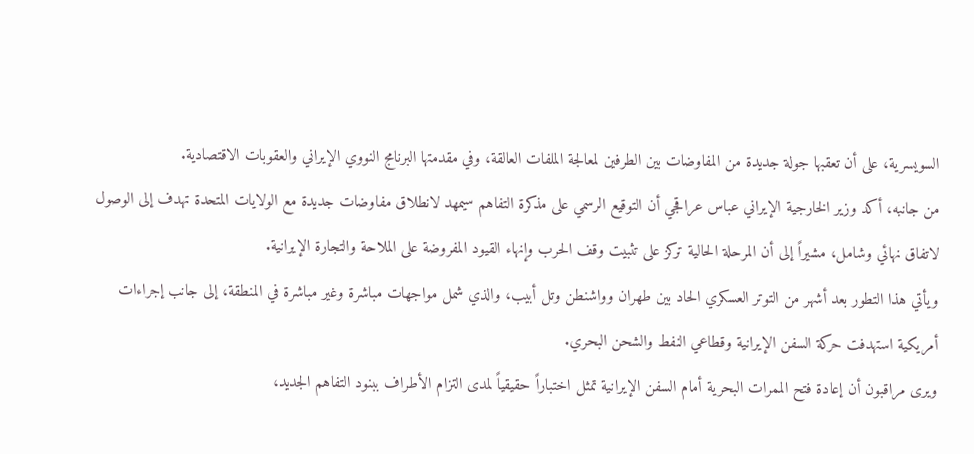السويسرية، على أن تعقبها جولة جديدة من المفاوضات بين الطرفين لمعالجة الملفات العالقة، وفي مقدمتها البرنامج النووي الإيراني والعقوبات الاقتصادية.
من جانبه، أكد وزير الخارجية الإيراني عباس عراقجي أن التوقيع الرسمي على مذكرة التفاهم سيمهد لانطلاق مفاوضات جديدة مع الولايات المتحدة تهدف إلى الوصول لاتفاق نهائي وشامل، مشيراً إلى أن المرحلة الحالية تركز على تثبيت وقف الحرب وإنهاء القيود المفروضة على الملاحة والتجارة الإيرانية.
ويأتي هذا التطور بعد أشهر من التوتر العسكري الحاد بين طهران وواشنطن وتل أبيب، والذي شمل مواجهات مباشرة وغير مباشرة في المنطقة، إلى جانب إجراءات أمريكية استهدفت حركة السفن الإيرانية وقطاعي النفط والشحن البحري.
ويرى مراقبون أن إعادة فتح الممرات البحرية أمام السفن الإيرانية تمثل اختباراً حقيقياً لمدى التزام الأطراف ببنود التفاهم الجديد،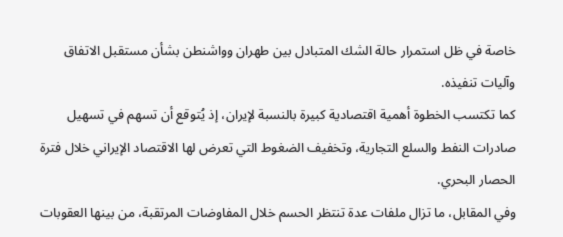خاصة في ظل استمرار حالة الشك المتبادل بين طهران وواشنطن بشأن مستقبل الاتفاق وآليات تنفيذه.
كما تكتسب الخطوة أهمية اقتصادية كبيرة بالنسبة لإيران، إذ يُتوقع أن تسهم في تسهيل صادرات النفط والسلع التجارية، وتخفيف الضغوط التي تعرض لها الاقتصاد الإيراني خلال فترة الحصار البحري.
وفي المقابل، ما تزال ملفات عدة تنتظر الحسم خلال المفاوضات المرتقبة، من بينها العقوبات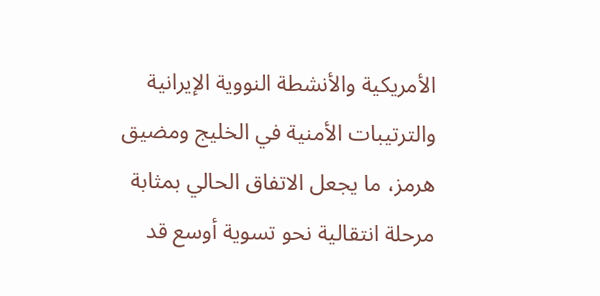الأمريكية والأنشطة النووية الإيرانية والترتيبات الأمنية في الخليج ومضيق هرمز، ما يجعل الاتفاق الحالي بمثابة مرحلة انتقالية نحو تسوية أوسع قد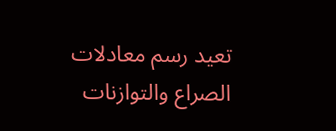تعيد رسم معادلات الصراع والتوازنات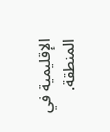الإقليمية في المنطقة.